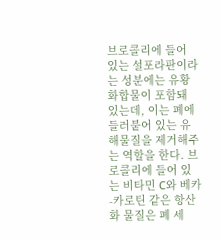브로콜리에 들어 있는 설포라판이라는 성분에는 유황화합물이 포함돼 있는데, 이는 폐에 들러붙어 있는 유해물질을 제거해주는 역할을 한다. 브로콜리에 들어 있는 비타민 C와 베카-카로틴 같은 항산화 물질은 폐 세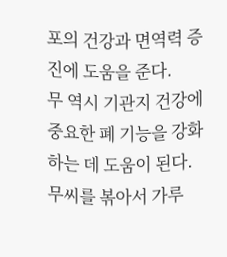포의 건강과 면역력 증진에 도움을 준다.
무 역시 기관지 건강에 중요한 폐 기능을 강화하는 데 도움이 된다. 무씨를 볶아서 가루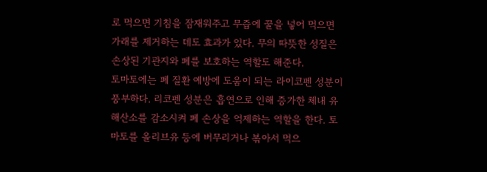로 먹으면 기침을 잠재워주고 무즙에 꿀을 넣어 먹으면 가래를 제거하는 데도 효과가 있다. 무의 따뜻한 성질은 손상된 기관지와 폐를 보호하는 역할도 해준다.
토마토에는 폐 질환 예방에 도움이 되는 라이코펜 성분이 풍부하다. 리코펜 성분은 흡연으로 인해 증가한 체내 유해산소를 감소시켜 폐 손상을 억제하는 역할을 한다. 토마토를 올리브유 등에 버무리거나 볶아서 먹으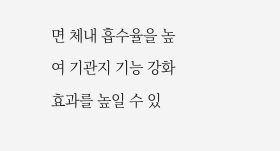면 체내 흡수율을 높여 기관지 기능 강화 효과를 높일 수 있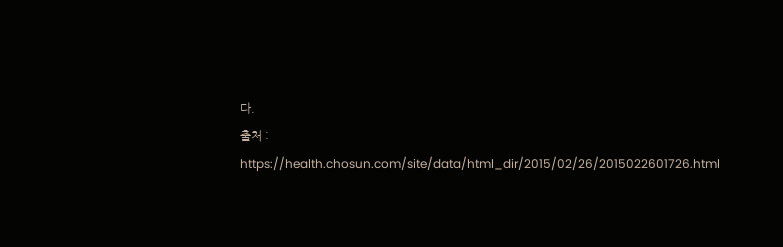다.
출처 : https://health.chosun.com/site/data/html_dir/2015/02/26/2015022601726.html